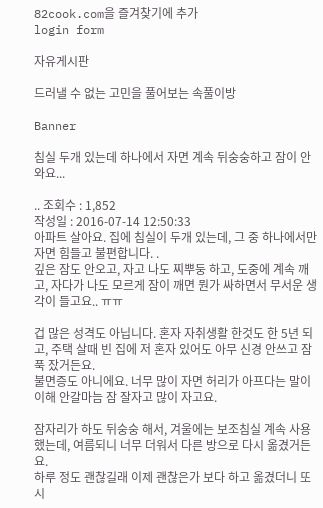82cook.com을 즐겨찾기에 추가
login form

자유게시판

드러낼 수 없는 고민을 풀어보는 속풀이방

Banner

침실 두개 있는데 하나에서 자면 계속 뒤숭숭하고 잠이 안와요...

.. 조회수 : 1,852
작성일 : 2016-07-14 12:50:33
아파트 살아요. 집에 침실이 두개 있는데, 그 중 하나에서만 자면 힘들고 불편합니다. .
깊은 잠도 안오고, 자고 나도 찌뿌둥 하고, 도중에 계속 깨고, 자다가 나도 모르게 잠이 깨면 뭔가 싸하면서 무서운 생각이 들고요.. ㅠㅠ

겁 많은 성격도 아닙니다. 혼자 자취생활 한것도 한 5년 되고, 주택 살때 빈 집에 저 혼자 있어도 아무 신경 안쓰고 잠 푹 잤거든요.
불면증도 아니에요. 너무 많이 자면 허리가 아프다는 말이 이해 안갈마늠 잠 잘자고 많이 자고요.

잠자리가 하도 뒤숭숭 해서, 겨울에는 보조침실 계속 사용했는데, 여름되니 너무 더워서 다른 방으로 다시 옮겼거든요.
하루 정도 괜찮길래 이제 괜찮은가 보다 하고 옮겼더니 또 시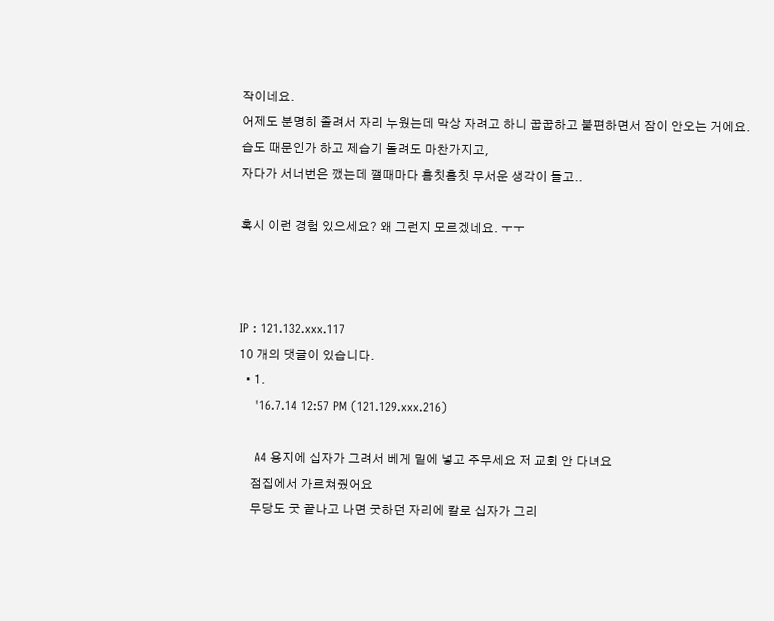작이네요.
어제도 분명히 졸려서 자리 누웠는데 막상 자려고 하니 꿉꿉하고 불편하면서 잠이 안오는 거에요.
습도 때문인가 하고 제습기 돌려도 마찬가지고,
자다가 서너번은 깼는데 깰때마다 흠칫흠칫 무서운 생각이 들고..

혹시 이런 경험 있으세요? 왜 그런지 모르겠네요. ㅜㅜ



IP : 121.132.xxx.117
10 개의 댓글이 있습니다.
  • 1.
    '16.7.14 12:57 PM (121.129.xxx.216)

    A4 용지에 십자가 그려서 베게 밑에 넣고 주무세요 저 교회 안 다녀요
    점집에서 가르쳐줬어요
    무당도 굿 끝나고 나면 굿하던 자리에 칼로 십자가 그리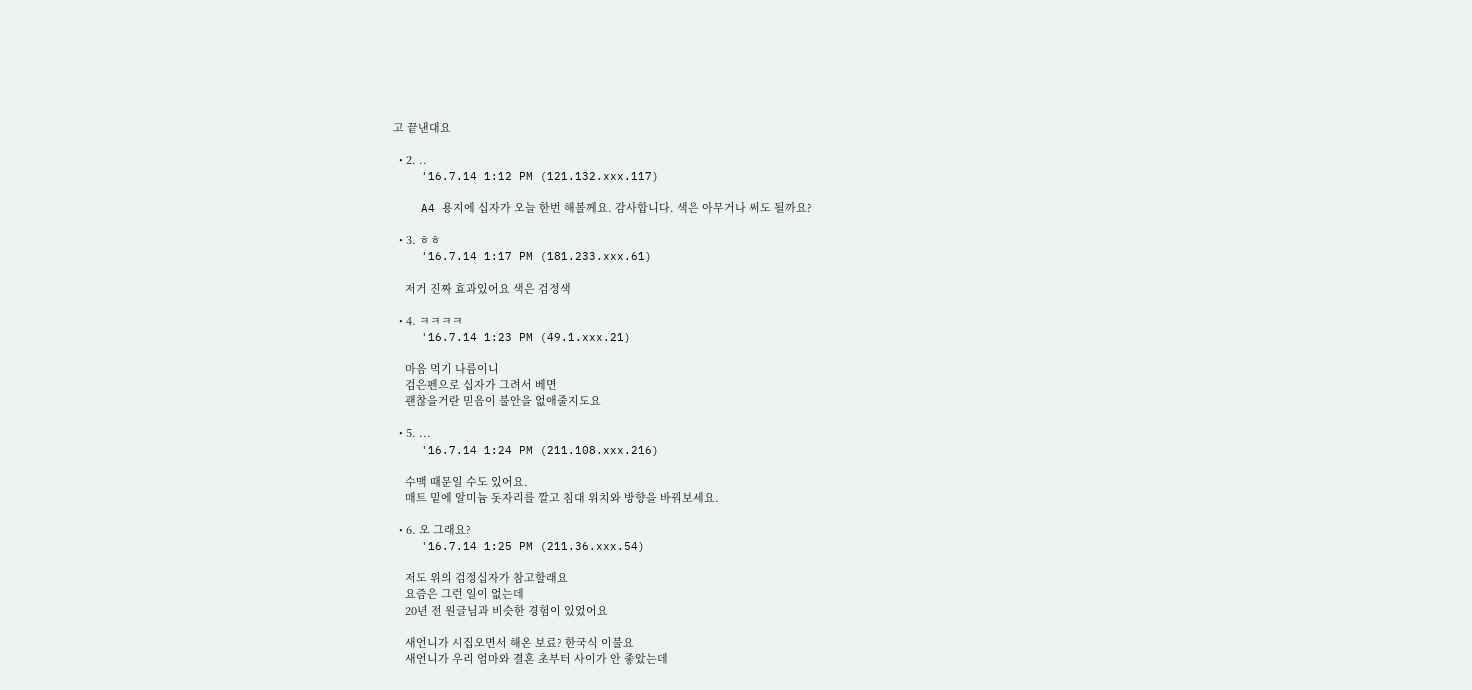고 끝낸대요

  • 2. ..
    '16.7.14 1:12 PM (121.132.xxx.117)

    A4 용지에 십자가 오늘 한번 해볼께요. 감사합니다. 색은 아무거나 써도 될까요?

  • 3. ㅎㅎ
    '16.7.14 1:17 PM (181.233.xxx.61)

    저거 진짜 효과있어요 색은 검정색

  • 4. ㅋㅋㅋㅋ
    '16.7.14 1:23 PM (49.1.xxx.21)

    마음 먹기 나름이니
    검은펜으로 십자가 그려서 베면
    괜찮을거란 믿음이 불안을 없애줄지도요

  • 5. ...
    '16.7.14 1:24 PM (211.108.xxx.216)

    수맥 때문일 수도 있어요.
    매트 밑에 알미늄 돗자리를 깔고 침대 위치와 방향을 바꿔보세요.

  • 6. 오 그래요?
    '16.7.14 1:25 PM (211.36.xxx.54)

    저도 위의 검정십자가 참고할래요
    요즘은 그런 일이 없는데
    20년 전 원글님과 비슷한 경험이 있었어요

    새언니가 시집오면서 해온 보료? 한국식 이불요
    새언니가 우리 엄마와 결혼 초부터 사이가 안 좋았는데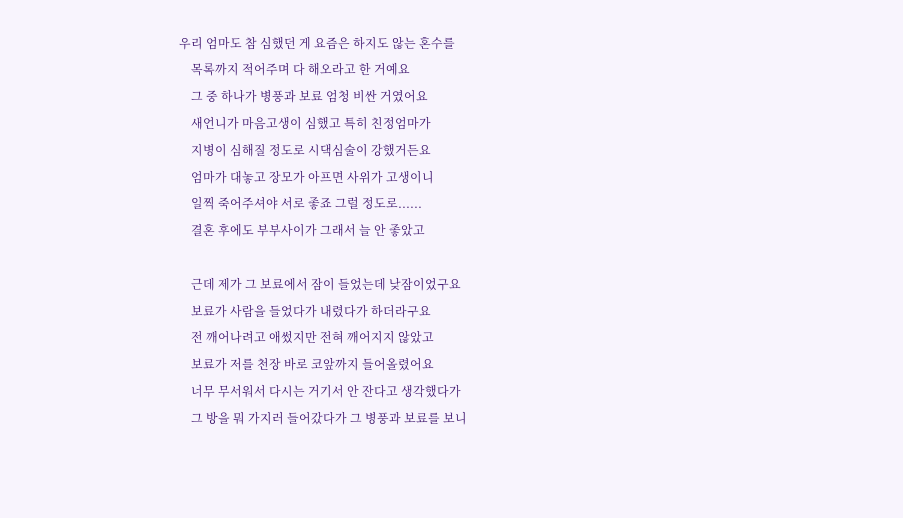우리 엄마도 참 심했던 게 요즘은 하지도 않는 혼수를
    목록까지 적어주며 다 해오라고 한 거예요
    그 중 하나가 병풍과 보료 엄청 비싼 거였어요
    새언니가 마음고생이 심했고 특히 친정엄마가
    지병이 심해질 정도로 시댁심술이 강했거든요
    엄마가 대놓고 장모가 아프면 사위가 고생이니
    일찍 죽어주셔야 서로 좋죠 그럴 정도로......
    결혼 후에도 부부사이가 그래서 늘 안 좋았고

    근데 제가 그 보료에서 잠이 들었는데 낮잠이었구요
    보료가 사람을 들었다가 내렸다가 하더라구요
    전 깨어나려고 애썼지만 전혀 깨어지지 않았고
    보료가 저를 천장 바로 코앞까지 들어올렸어요
    너무 무서워서 다시는 거기서 안 잔다고 생각했다가
    그 방을 뭐 가지러 들어갔다가 그 병풍과 보료를 보니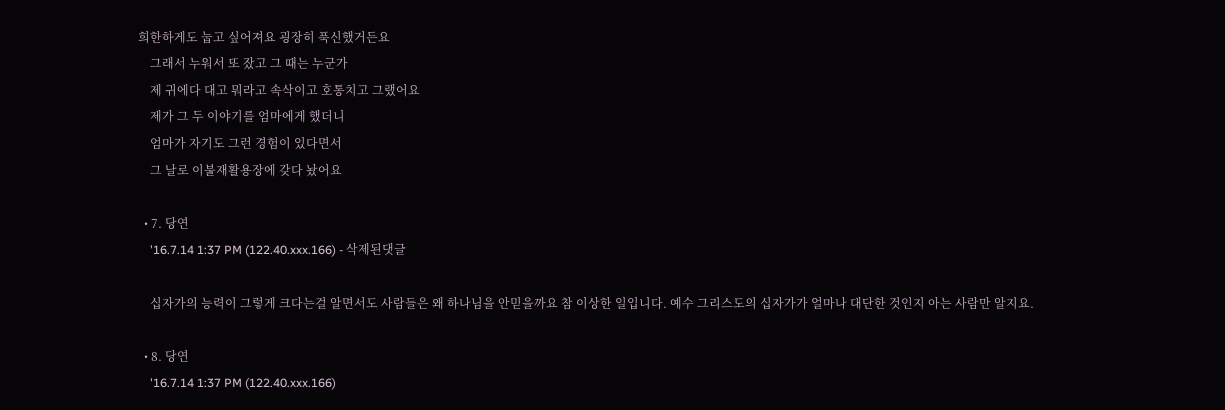희한하게도 눕고 싶어져요 굉장히 푹신했거든요
    그래서 누워서 또 잤고 그 때는 누군가
    제 귀에다 대고 뭐라고 속삭이고 호통치고 그랬어요
    제가 그 두 이야기를 엄마에게 했더니
    엄마가 자기도 그런 경험이 있다면서
    그 날로 이불재활용장에 갖다 놨어요

  • 7. 당연
    '16.7.14 1:37 PM (122.40.xxx.166) - 삭제된댓글

    십자가의 능력이 그렇게 크다는걸 알면서도 사람들은 왜 하나님을 안믿을까요 참 이상한 일입니다. 예수 그리스도의 십자가가 얼마나 대단한 것인지 아는 사람만 알지요.

  • 8. 당연
    '16.7.14 1:37 PM (122.40.xxx.166)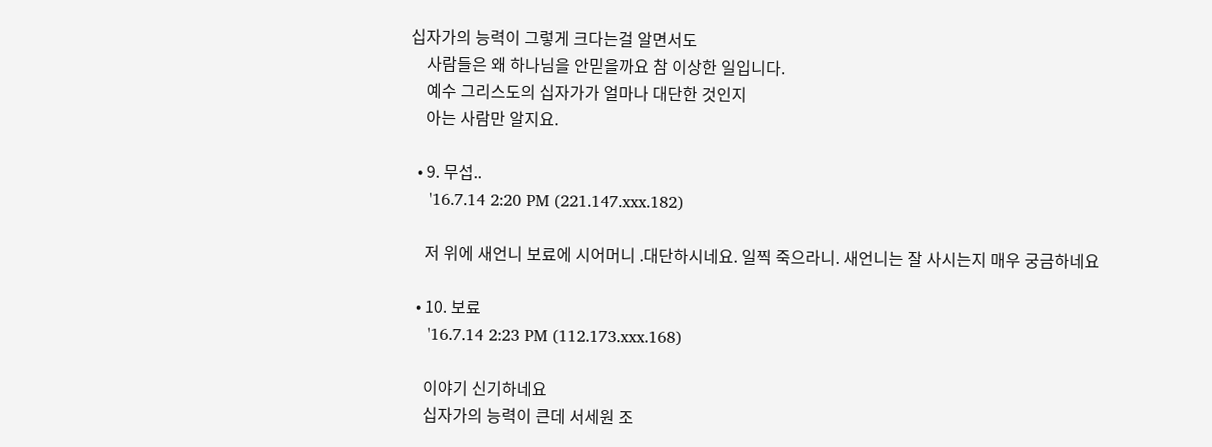십자가의 능력이 그렇게 크다는걸 알면서도
    사람들은 왜 하나님을 안믿을까요 참 이상한 일입니다.
    예수 그리스도의 십자가가 얼마나 대단한 것인지
    아는 사람만 알지요.

  • 9. 무섭..
    '16.7.14 2:20 PM (221.147.xxx.182)

    저 위에 새언니 보료에 시어머니 .대단하시네요. 일찍 죽으라니. 새언니는 잘 사시는지 매우 궁금하네요

  • 10. 보료
    '16.7.14 2:23 PM (112.173.xxx.168)

    이야기 신기하네요
    십자가의 능력이 큰데 서세원 조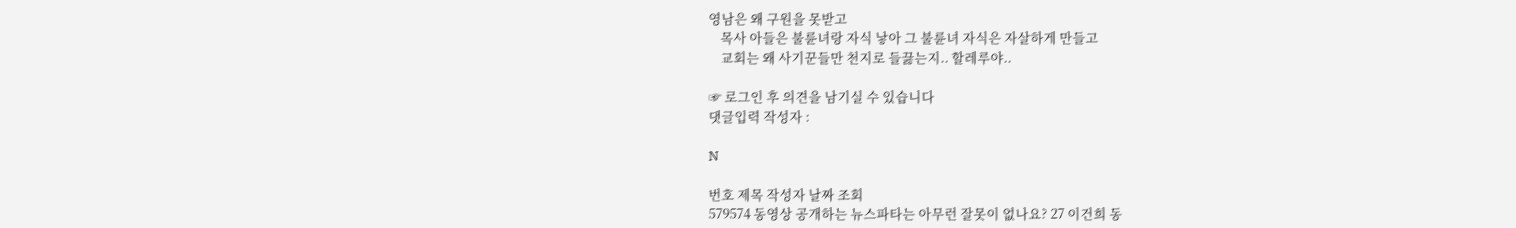영남은 왜 구원을 못받고
    목사 아들은 불륜녀랑 자식 낳아 그 불륜녀 자식은 자살하게 만들고
    교회는 왜 사기꾼들만 천지로 들끓는지.. 할레루야..

☞ 로그인 후 의견을 남기실 수 있습니다
댓글입력 작성자 :

N

번호 제목 작성자 날짜 조회
579574 동영상 공개하는 뉴스파타는 아무런 잘못이 없나요? 27 이건희 동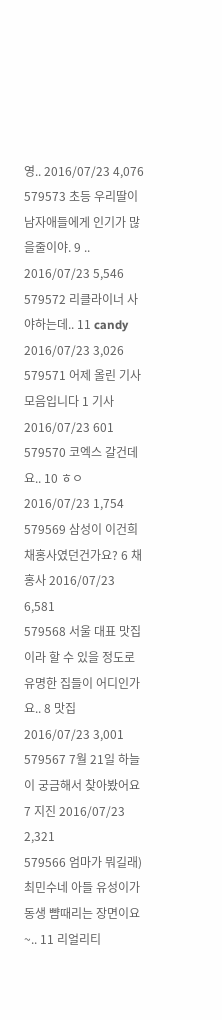영.. 2016/07/23 4,076
579573 초등 우리딸이 남자애들에게 인기가 많을줄이야. 9 .. 2016/07/23 5,546
579572 리클라이너 사야하는데.. 11 candy 2016/07/23 3,026
579571 어제 올린 기사 모음입니다 1 기사 2016/07/23 601
579570 코엑스 갈건데요.. 10 ㅎㅇ 2016/07/23 1,754
579569 삼성이 이건희 채홍사였던건가요? 6 채홍사 2016/07/23 6,581
579568 서울 대표 맛집이라 할 수 있을 정도로 유명한 집들이 어디인가요.. 8 맛집 2016/07/23 3,001
579567 7월 21일 하늘이 궁금해서 찾아봤어요 7 지진 2016/07/23 2,321
579566 엄마가 뭐길래) 최민수네 아들 유성이가 동생 뺨때리는 장면이요~.. 11 리얼리티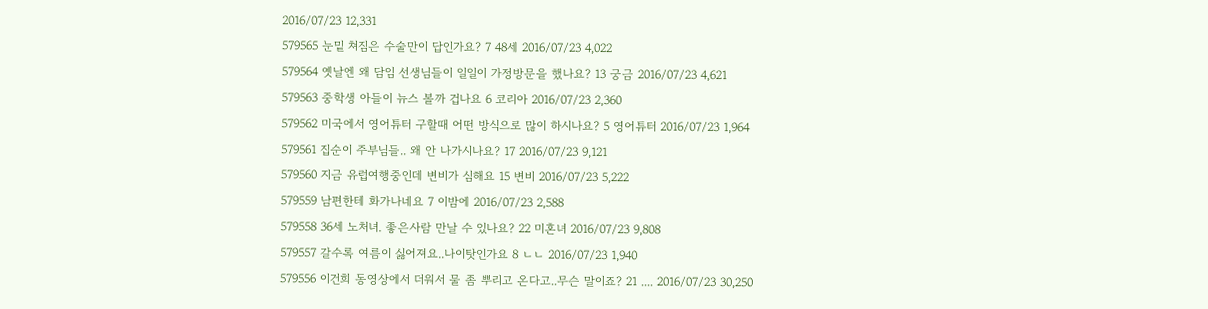2016/07/23 12,331
579565 눈밑 쳐짐은 수술만이 답인가요? 7 48세 2016/07/23 4,022
579564 옛날엔 왜 담임 선생님들이 일일이 가정방문을 했나요? 13 궁금 2016/07/23 4,621
579563 중학생 아들이 뉴스 볼까 겁나요 6 코리아 2016/07/23 2,360
579562 미국에서 영어튜터 구할때 어떤 방식으로 많이 하시나요? 5 영어튜터 2016/07/23 1,964
579561 집순이 주부님들.. 왜 안 나가시나요? 17 2016/07/23 9,121
579560 지금 유럽여행중인데 변비가 심해요 15 변비 2016/07/23 5,222
579559 남편한테 화가나네요 7 이밤에 2016/07/23 2,588
579558 36세 노처녀. 좋은사람 만날 수 있나요? 22 미혼녀 2016/07/23 9,808
579557 갈수록 여름이 싫어져요..나이탓인가요 8 ㄴㄴ 2016/07/23 1,940
579556 이건희 동영상에서 더워서 물 좀 뿌리고 온다고..무슨 말이죠? 21 .... 2016/07/23 30,250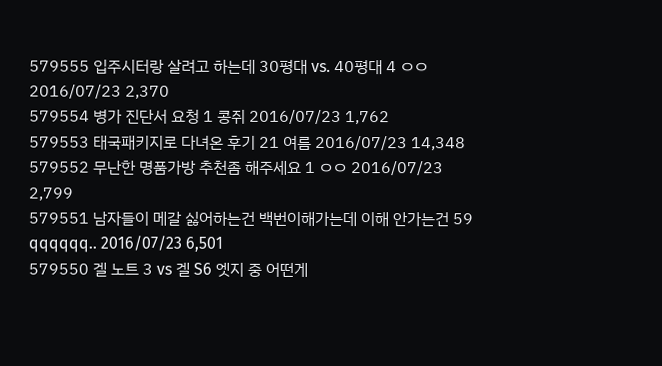579555 입주시터랑 살려고 하는데 30평대 vs. 40평대 4 ㅇㅇ 2016/07/23 2,370
579554 병가 진단서 요청 1 콩쥐 2016/07/23 1,762
579553 태국패키지로 다녀온 후기 21 여름 2016/07/23 14,348
579552 무난한 명품가방 추천좀 해주세요 1 ㅇㅇ 2016/07/23 2,799
579551 남자들이 메갈 싫어하는건 백번이해가는데 이해 안가는건 59 qqqqqq.. 2016/07/23 6,501
579550 겔 노트 3 vs 겔 S6 엣지 중 어떤게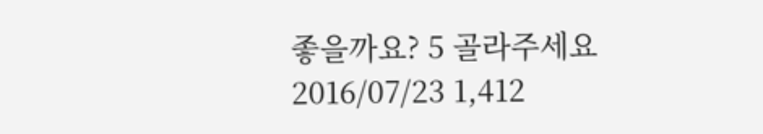좋을까요? 5 골라주세요 2016/07/23 1,412